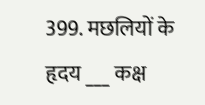399. मछलियों के हृदय ___ कक्ष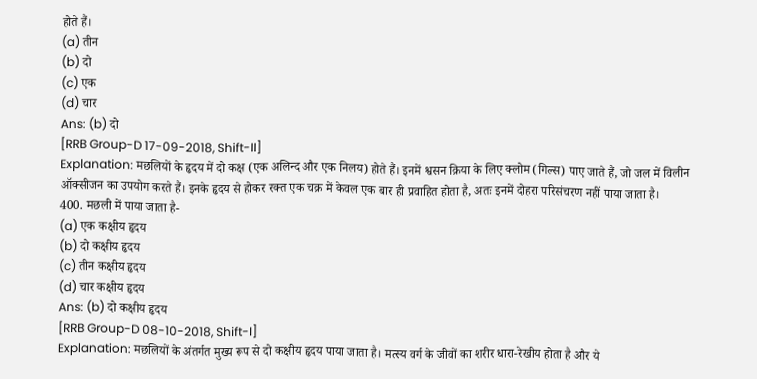होते हैं।
(a) तीन
(b) दो
(c) एक
(d) चार
Ans: (b) दो
[RRB Group-D 17-09-2018, Shift-II]
Explanation: मछलियों के हृदय में दो कक्ष (एक अलिन्द और एक निलय) होते हैं। इनमें श्वसन क्रिया के लिए क्लोम (गिल्स) पाए जाते हैं, जो जल में विलीन ऑक्सीजन का उपयोग करते हैं। इनके हृदय से होकर रक्त एक चक्र में केवल एक बार ही प्रवाहित होता है, अतः इनमें दोहरा परिसंचरण नहीं पाया जाता है।
400. मछली में पाया जाता है-
(a) एक कक्षीय हृदय
(b) दो कक्षीय हृदय
(c) तीन कक्षीय हृदय
(d) चार कक्षीय हृदय
Ans: (b) दो कक्षीय हृदय
[RRB Group-D 08-10-2018, Shift-I]
Explanation: मछलियों के अंतर्गत मुख्य रूप से दो कक्षीय हृदय पाया जाता है। मत्स्य वर्ग के जीवों का शरीर धारा-रेखीय होता है और ये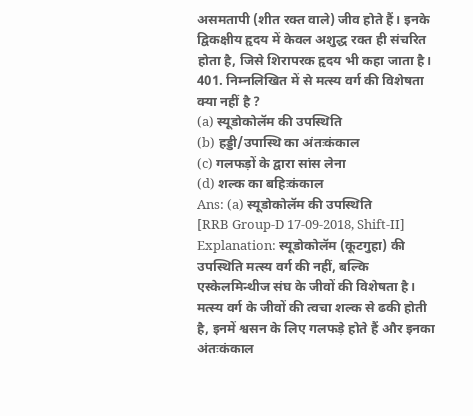असमतापी (शीत रक्त वाले) जीव होते हैं। इनके द्विकक्षीय हृदय में केवल अशुद्ध रक्त ही संचरित होता है, जिसे शिरापरक हृदय भी कहा जाता है।
401. निम्नलिखित में से मत्स्य वर्ग की विशेषता क्या नहीं है ?
(a) स्यूडोकोलॅम की उपस्थिति
(b) हड्डी/उपास्थि का अंतःकंकाल
(c) गलफड़ों के द्वारा सांस लेना
(d) शल्क का बहिःकंकाल
Ans: (a) स्यूडोकोलॅम की उपस्थिति
[RRB Group-D 17-09-2018, Shift-II]
Explanation: स्यूडोकोलॅम (कूटगुहा) की उपस्थिति मत्स्य वर्ग की नहीं, बल्कि एस्केलमिन्थीज संघ के जीवों की विशेषता है। मत्स्य वर्ग के जीवों की त्वचा शल्क से ढकी होती है, इनमें श्वसन के लिए गलफड़े होते हैं और इनका अंतःकंकाल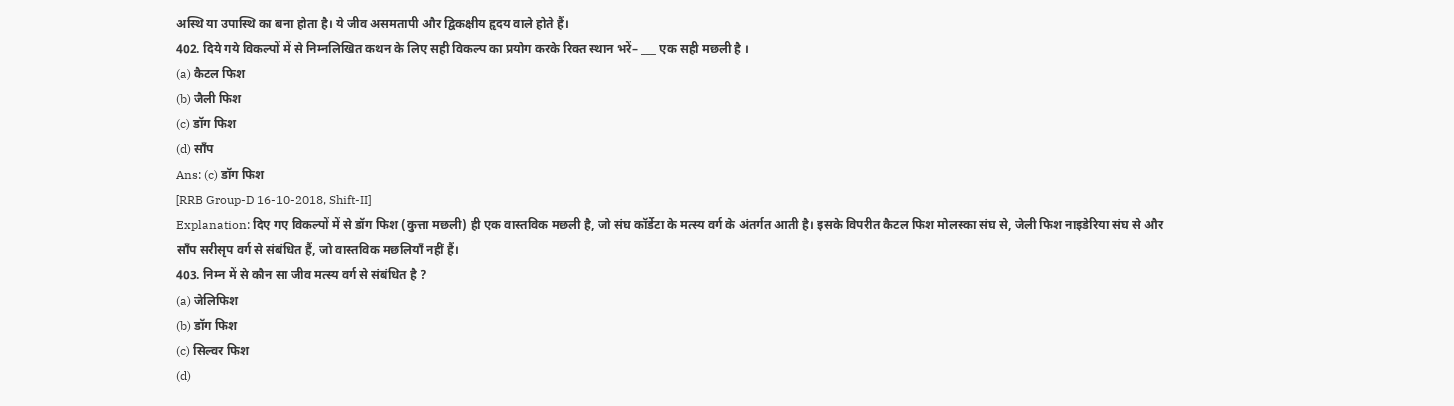अस्थि या उपास्थि का बना होता है। ये जीव असमतापी और द्विकक्षीय हृदय वाले होते हैं।
402. दिये गये विकल्पों में से निम्नलिखित कथन के लिए सही विकल्प का प्रयोग करके रिक्त स्थान भरें– ___ एक सही मछली है ।
(a) कैटल फिश
(b) जैली फिश
(c) डॉग फिश
(d) साँप
Ans: (c) डॉग फिश
[RRB Group-D 16-10-2018, Shift-II]
Explanation: दिए गए विकल्पों में से डॉग फिश (कुत्ता मछली) ही एक वास्तविक मछली है, जो संघ कॉर्डेटा के मत्स्य वर्ग के अंतर्गत आती है। इसके विपरीत कैटल फिश मोलस्का संघ से, जेली फिश नाइडेरिया संघ से और साँप सरीसृप वर्ग से संबंधित हैं, जो वास्तविक मछलियाँ नहीं हैं।
403. निम्न में से कौन सा जीव मत्स्य वर्ग से संबंधित है ?
(a) जेलिफिश
(b) डॉग फिश
(c) सिल्वर फिश
(d)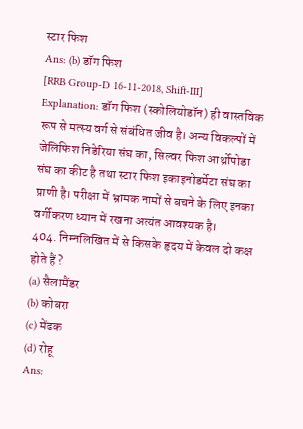स्टार फिश
Ans: (b) डॉग फिश
[RRB Group-D 16-11-2018, Shift-III]
Explanation: डॉग फिश (स्कोलियोडॉन) ही वास्तविक रूप से मत्स्य वर्ग से संबंधित जीव है। अन्य विकल्पों में जेलिफिश निडेरिया संघ का, सिल्वर फिश आर्थ्रोपोडा संघ का कीट है तथा स्टार फिश इकाइनोडर्मेटा संघ का प्राणी है। परीक्षा में भ्रामक नामों से बचने के लिए इनका वर्गीकरण ध्यान में रखना अत्यंत आवश्यक है।
404. निम्नलिखित में से किसके हृदय में केवल दो कक्ष होते हैं ?
(a) सैलामैंडर
(b) कोबरा
(c) मेंढक
(d) रोहू
Ans: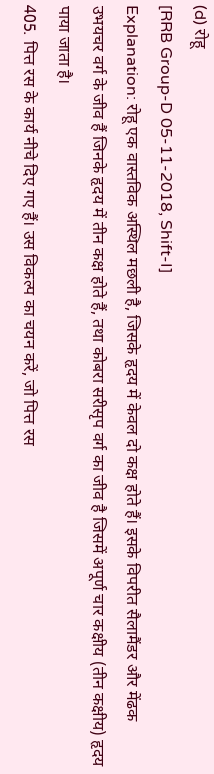(d) रोहू
[RRB Group-D 05-11-2018, Shift-I]
Explanation: रोहू एक वास्तविक अस्थिल मछली है, जिसके हृदय में केवल दो कक्ष होते हैं। इसके विपरीत सैलामैंडर और मेंढक उभयचर वर्ग के जीव हैं जिनके हृदय में तीन कक्ष होते हैं, तथा कोबरा सरीसृप वर्ग का जीव है जिसमें अपूर्ण चार कक्षीय (तीन कक्षीय) हृदय पाया जाता है।
405. पित्त रस के कार्य नीचे दिए गए हैं। उस विकल्प का चयन करें, जो पित्त रस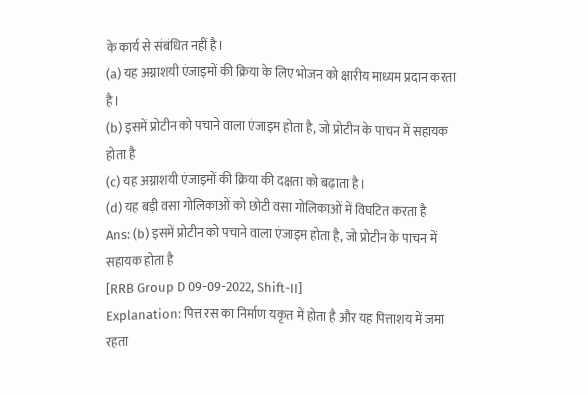के कार्य से संबंधित नहीं है।
(a) यह अग्नाशयी एंजाइमों की क्रिया के लिए भोजन को क्षारीय माध्यम प्रदान करता है।
(b) इसमें प्रोटीन को पचाने वाला एंजाइम होता है, जो प्रोटीन के पाचन में सहायक होता है
(c) यह अग्नाशयी एंजाइमों की क्रिया की दक्षता को बढ़ाता है।
(d) यह बड़ी वसा गोलिकाओं को छोटी वसा गोलिकाओं में विघटित करता है
Ans: (b) इसमें प्रोटीन को पचाने वाला एंजाइम होता है, जो प्रोटीन के पाचन में सहायक होता है
[RRB Group D 09-09-2022, Shift-II]
Explanation: पित्त रस का निर्माण यकृत में होता है और यह पित्ताशय में जमा रहता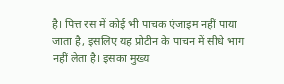है। पित्त रस में कोई भी पाचक एंजाइम नहीं पाया जाता है, इसलिए यह प्रोटीन के पाचन में सीधे भाग नहीं लेता है। इसका मुख्य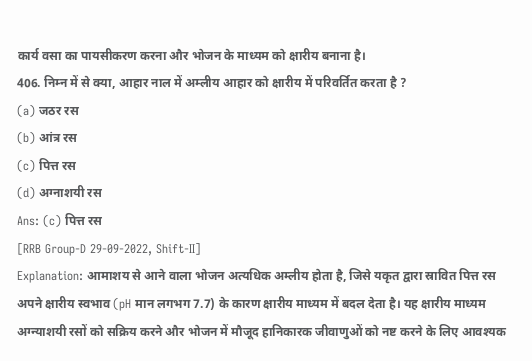कार्य वसा का पायसीकरण करना और भोजन के माध्यम को क्षारीय बनाना है।
406. निम्न में से क्या, आहार नाल में अम्लीय आहार को क्षारीय में परिवर्तित करता है ?
(a) जठर रस
(b) आंत्र रस
(c) पित्त रस
(d) अग्नाशयी रस
Ans: (c) पित्त रस
[RRB Group-D 29-09-2022, Shift-II]
Explanation: आमाशय से आने वाला भोजन अत्यधिक अम्लीय होता है, जिसे यकृत द्वारा स्रावित पित्त रस अपने क्षारीय स्वभाव (pH मान लगभग 7.7) के कारण क्षारीय माध्यम में बदल देता है। यह क्षारीय माध्यम अग्न्याशयी रसों को सक्रिय करने और भोजन में मौजूद हानिकारक जीवाणुओं को नष्ट करने के लिए आवश्यक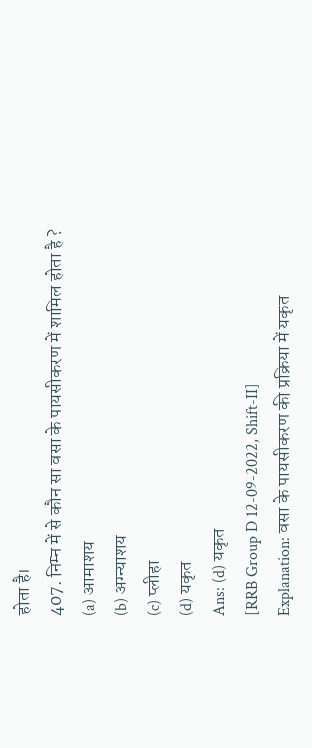होता है।
407. निम्न में से कौन सा वसा के पायसीकरण में शामिल होता है ?
(a) आमाशय
(b) अग्न्याशय
(c) प्लीहा
(d) यकृत
Ans: (d) यकृत
[RRB Group D 12-09-2022, Shift-II]
Explanation: वसा के पायसीकरण की प्रक्रिया में यकृत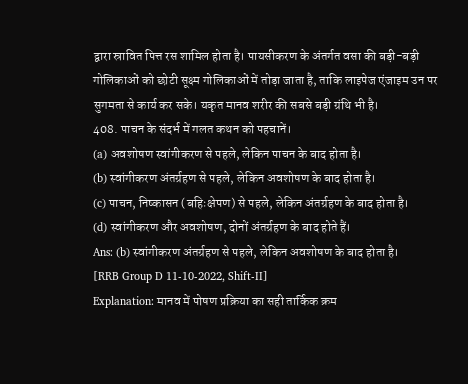द्वारा स्रावित पित्त रस शामिल होता है। पायसीकरण के अंतर्गत वसा की बड़ी-बड़ी गोलिकाओं को छोटी सूक्ष्म गोलिकाओं में तोड़ा जाता है, ताकि लाइपेज एंजाइम उन पर सुगमता से कार्य कर सके। यकृत मानव शरीर की सबसे बड़ी ग्रंथि भी है।
408. पाचन के संदर्भ में गलत कथन को पहचानें।
(a) अवशोषण स्वांगीकरण से पहले, लेकिन पाचन के बाद होता है।
(b) स्वांगीकरण अंतर्ग्रहण से पहले, लेकिन अवशोषण के बाद होता है।
(c) पाचन, निष्कासन (बहिःक्षेपण) से पहले, लेकिन अंतर्ग्रहण के बाद होता है।
(d) स्वांगीकरण और अवशोषण, दोनों अंतर्ग्रहण के बाद होते हैं।
Ans: (b) स्वांगीकरण अंतर्ग्रहण से पहले, लेकिन अवशोषण के बाद होता है।
[RRB Group D 11-10-2022, Shift-II]
Explanation: मानव में पोषण प्रक्रिया का सही तार्किक क्रम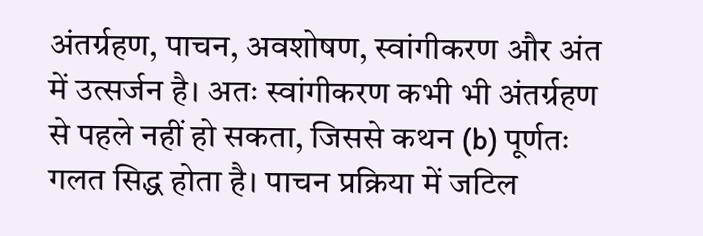अंतर्ग्रहण, पाचन, अवशोषण, स्वांगीकरण और अंत में उत्सर्जन है। अतः स्वांगीकरण कभी भी अंतर्ग्रहण से पहले नहीं हो सकता, जिससे कथन (b) पूर्णतः गलत सिद्ध होता है। पाचन प्रक्रिया में जटिल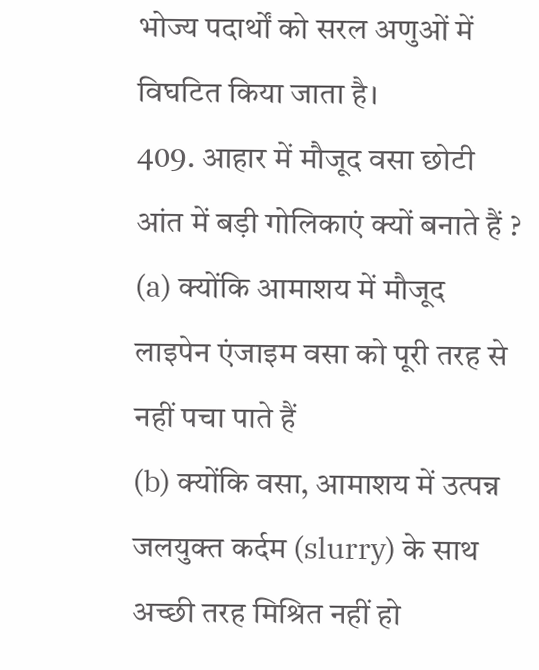भोज्य पदार्थों को सरल अणुओं में विघटित किया जाता है।
409. आहार में मौजूद वसा छोटी आंत में बड़ी गोलिकाएं क्यों बनाते हैं ?
(a) क्योंकि आमाशय में मौजूद लाइपेन एंजाइम वसा को पूरी तरह से नहीं पचा पाते हैं
(b) क्योंकि वसा, आमाशय में उत्पन्न जलयुक्त कर्दम (slurry) के साथ अच्छी तरह मिश्रित नहीं हो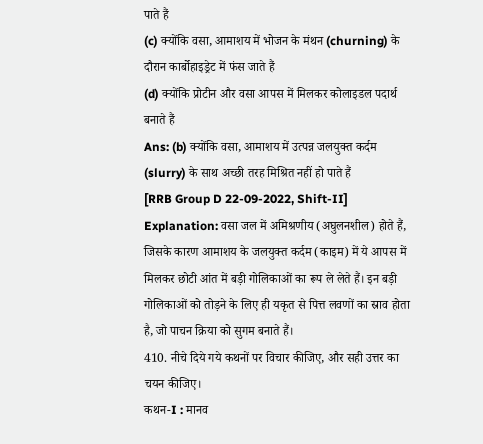पाते हैं
(c) क्योंकि वसा, आमाशय में भोजन के मंथन (churning) के दौरान कार्बोहाइड्रेट में फंस जाते हैं
(d) क्योंकि प्रोटीन और वसा आपस में मिलकर कोलाइडल पदार्थ बनाते हैं
Ans: (b) क्योंकि वसा, आमाशय में उत्पन्न जलयुक्त कर्दम (slurry) के साथ अच्छी तरह मिश्रित नहीं हो पाते हैं
[RRB Group D 22-09-2022, Shift-II]
Explanation: वसा जल में अमिश्रणीय (अघुलनशील) होते हैं, जिसके कारण आमाशय के जलयुक्त कर्दम (काइम) में ये आपस में मिलकर छोटी आंत में बड़ी गोलिकाओं का रूप ले लेते हैं। इन बड़ी गोलिकाओं को तोड़ने के लिए ही यकृत से पित्त लवणों का स्राव होता है, जो पाचन क्रिया को सुगम बनाते हैं।
410. नीचे दिये गये कथनों पर विचार कीजिए, और सही उत्तर का चयन कीजिए।
कथन-I : मानव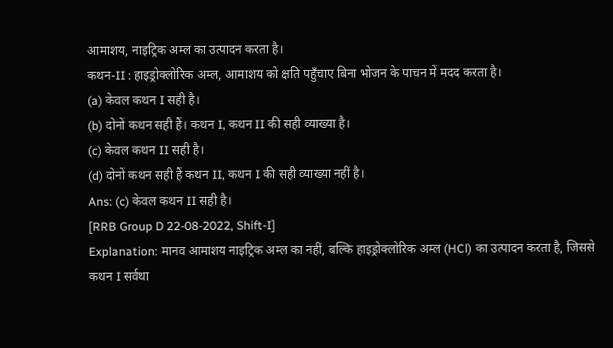आमाशय, नाइट्रिक अम्ल का उत्पादन करता है।
कथन-II : हाइड्रोक्लोरिक अम्ल, आमाशय को क्षति पहुँचाए बिना भोजन के पाचन में मदद करता है।
(a) केवल कथन I सही है।
(b) दोनों कथन सही हैं। कथन I, कथन II की सही व्याख्या है।
(c) केवल कथन II सही है।
(d) दोनों कथन सही हैं कथन II, कथन I की सही व्याख्या नहीं है।
Ans: (c) केवल कथन II सही है।
[RRB Group D 22-08-2022, Shift-I]
Explanation: मानव आमाशय नाइट्रिक अम्ल का नहीं, बल्कि हाइड्रोक्लोरिक अम्ल (HCl) का उत्पादन करता है, जिससे कथन I सर्वथा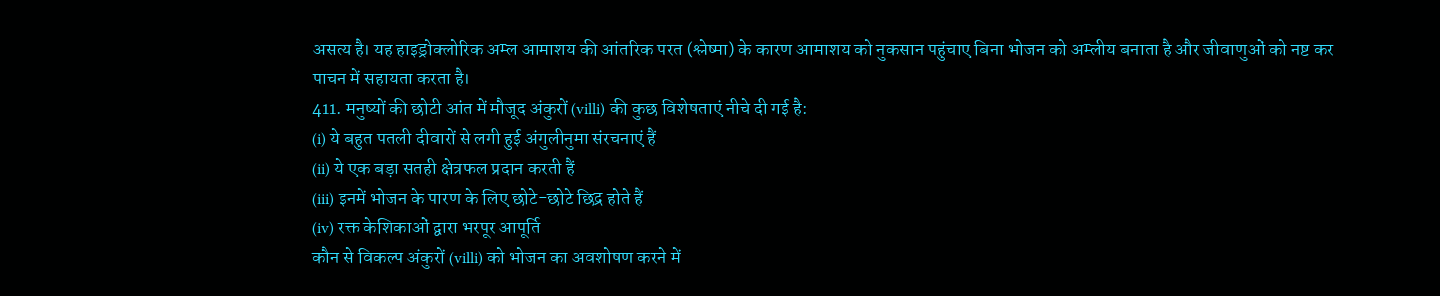असत्य है। यह हाइड्रोक्लोरिक अम्ल आमाशय की आंतरिक परत (श्लेष्मा) के कारण आमाशय को नुकसान पहुंचाए बिना भोजन को अम्लीय बनाता है और जीवाणुओं को नष्ट कर पाचन में सहायता करता है।
411. मनुष्यों की छोटी आंत में मौजूद अंकुरों (villi) की कुछ विशेषताएं नीचे दी गई है:
(i) ये बहुत पतली दीवारों से लगी हुई अंगुलीनुमा संरचनाएं हैं
(ii) ये एक बड़ा सतही क्षेत्रफल प्रदान करती हैं
(iii) इनमें भोजन के पारण के लिए छोटे-छोटे छिद्र होते हैं
(iv) रक्त केशिकाओं द्वारा भरपूर आपूर्ति
कौन से विकल्प अंकुरों (villi) को भोजन का अवशोषण करने में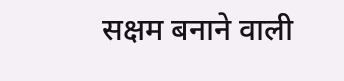सक्षम बनाने वाली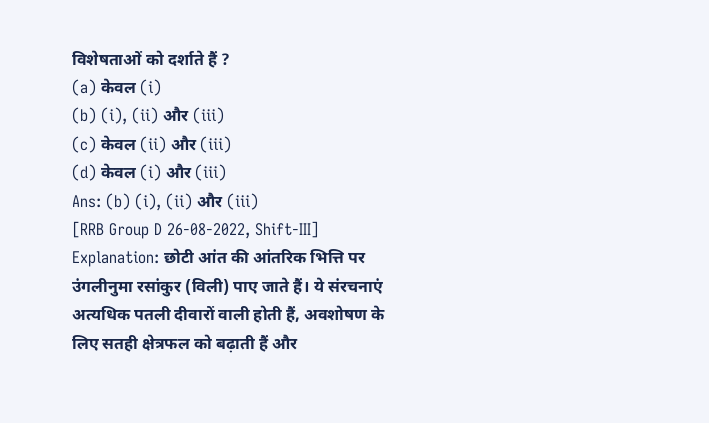विशेषताओं को दर्शाते हैं ?
(a) केवल (i)
(b) (i), (ii) और (iii)
(c) केवल (ii) और (iii)
(d) केवल (i) और (iii)
Ans: (b) (i), (ii) और (iii)
[RRB Group D 26-08-2022, Shift-III]
Explanation: छोटी आंत की आंतरिक भित्ति पर उंगलीनुमा रसांकुर (विली) पाए जाते हैं। ये संरचनाएं अत्यधिक पतली दीवारों वाली होती हैं, अवशोषण के लिए सतही क्षेत्रफल को बढ़ाती हैं और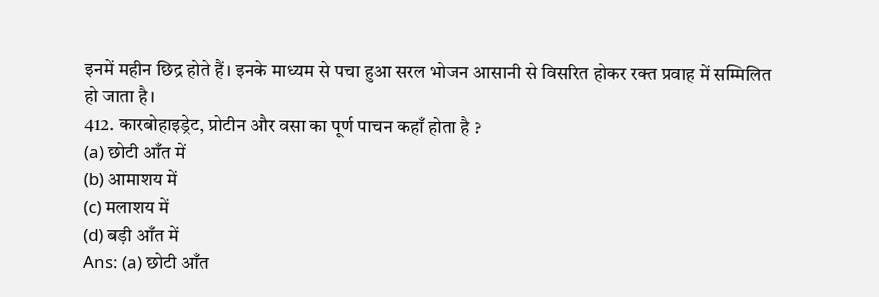इनमें महीन छिद्र होते हैं। इनके माध्यम से पचा हुआ सरल भोजन आसानी से विसरित होकर रक्त प्रवाह में सम्मिलित हो जाता है।
412. कारबोहाइड्रेट, प्रोटीन और वसा का पूर्ण पाचन कहाँ होता है ?
(a) छोटी आँत में
(b) आमाशय में
(c) मलाशय में
(d) बड़ी आँत में
Ans: (a) छोटी आँत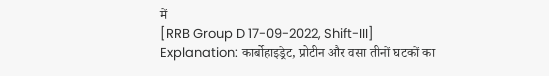में
[RRB Group D 17-09-2022, Shift-III]
Explanation: कार्बोहाइड्रेट, प्रोटीन और वसा तीनों घटकों का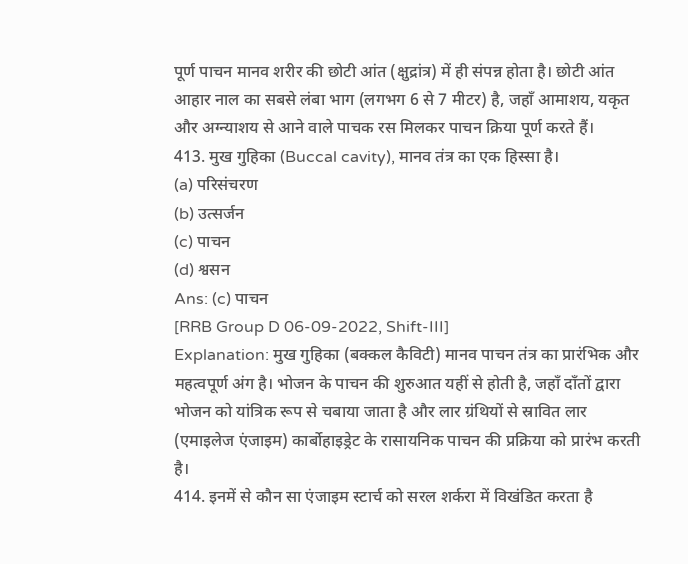पूर्ण पाचन मानव शरीर की छोटी आंत (क्षुद्रांत्र) में ही संपन्न होता है। छोटी आंत आहार नाल का सबसे लंबा भाग (लगभग 6 से 7 मीटर) है, जहाँ आमाशय, यकृत और अग्न्याशय से आने वाले पाचक रस मिलकर पाचन क्रिया पूर्ण करते हैं।
413. मुख गुहिका (Buccal cavity), मानव तंत्र का एक हिस्सा है।
(a) परिसंचरण
(b) उत्सर्जन
(c) पाचन
(d) श्वसन
Ans: (c) पाचन
[RRB Group D 06-09-2022, Shift-III]
Explanation: मुख गुहिका (बक्कल कैविटी) मानव पाचन तंत्र का प्रारंभिक और महत्वपूर्ण अंग है। भोजन के पाचन की शुरुआत यहीं से होती है, जहाँ दाँतों द्वारा भोजन को यांत्रिक रूप से चबाया जाता है और लार ग्रंथियों से स्रावित लार (एमाइलेज एंजाइम) कार्बोहाइड्रेट के रासायनिक पाचन की प्रक्रिया को प्रारंभ करती है।
414. इनमें से कौन सा एंजाइम स्टार्च को सरल शर्करा में विखंडित करता है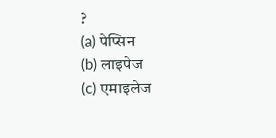?
(a) पेप्सिन
(b) लाइपेज
(c) एमाइलेज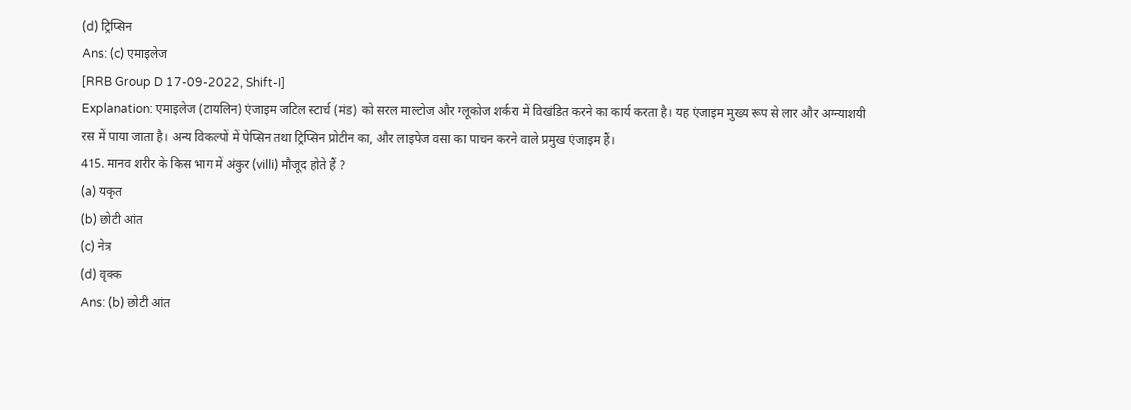(d) ट्रिप्सिन
Ans: (c) एमाइलेज
[RRB Group D 17-09-2022, Shift-I]
Explanation: एमाइलेज (टायलिन) एंजाइम जटिल स्टार्च (मंड) को सरल माल्टोज और ग्लूकोज शर्करा में विखंडित करने का कार्य करता है। यह एंजाइम मुख्य रूप से लार और अग्न्याशयी रस में पाया जाता है। अन्य विकल्पों में पेप्सिन तथा ट्रिप्सिन प्रोटीन का, और लाइपेज वसा का पाचन करने वाले प्रमुख एंजाइम हैं।
415. मानव शरीर के किस भाग में अंकुर (villi) मौजूद होते हैं ?
(a) यकृत
(b) छोटी आंत
(c) नेत्र
(d) वृक्क
Ans: (b) छोटी आंत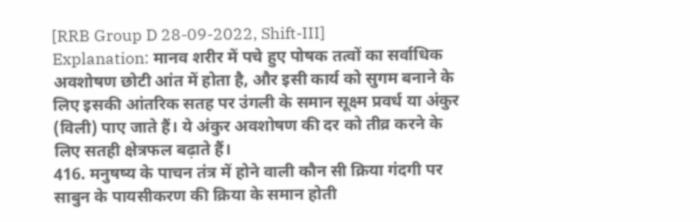[RRB Group D 28-09-2022, Shift-III]
Explanation: मानव शरीर में पचे हुए पोषक तत्वों का सर्वाधिक अवशोषण छोटी आंत में होता है, और इसी कार्य को सुगम बनाने के लिए इसकी आंतरिक सतह पर उंगली के समान सूक्ष्म प्रवर्ध या अंकुर (विली) पाए जाते हैं। ये अंकुर अवशोषण की दर को तीव्र करने के लिए सतही क्षेत्रफल बढ़ाते हैं।
416. मनुषष्य के पाचन तंत्र में होने वाली कौन सी क्रिया गंदगी पर साबुन के पायसीकरण की क्रिया के समान होती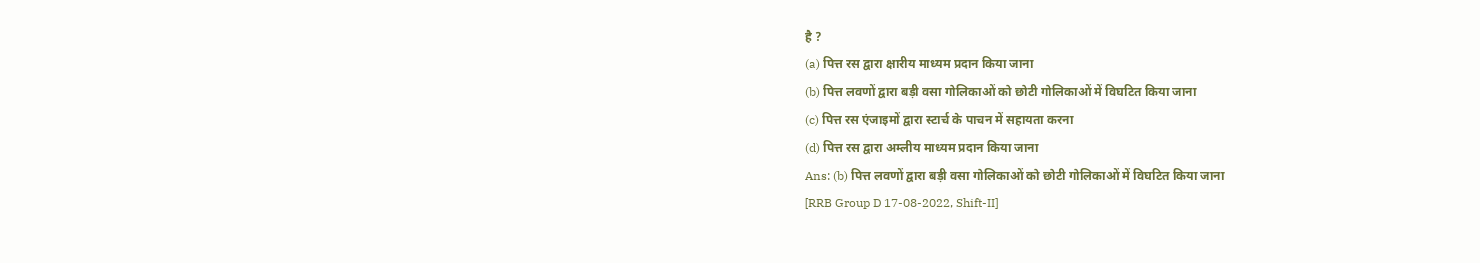है ?
(a) पित्त रस द्वारा क्षारीय माध्यम प्रदान किया जाना
(b) पित्त लवणों द्वारा बड़ी वसा गोलिकाओं को छोटी गोलिकाओं में विघटित किया जाना
(c) पित्त रस एंजाइमों द्वारा स्टार्च के पाचन में सहायता करना
(d) पित्त रस द्वारा अम्लीय माध्यम प्रदान किया जाना
Ans: (b) पित्त लवणों द्वारा बड़ी वसा गोलिकाओं को छोटी गोलिकाओं में विघटित किया जाना
[RRB Group D 17-08-2022, Shift-II]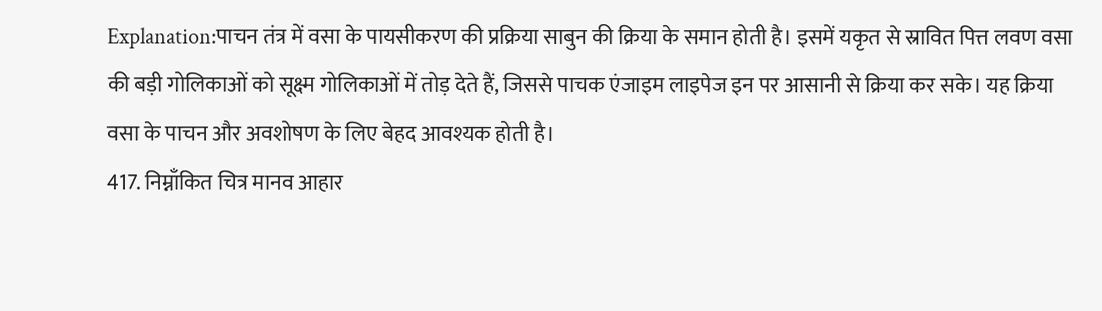Explanation:पाचन तंत्र में वसा के पायसीकरण की प्रक्रिया साबुन की क्रिया के समान होती है। इसमें यकृत से स्रावित पित्त लवण वसा की बड़ी गोलिकाओं को सूक्ष्म गोलिकाओं में तोड़ देते हैं, जिससे पाचक एंजाइम लाइपेज इन पर आसानी से क्रिया कर सके। यह क्रिया वसा के पाचन और अवशोषण के लिए बेहद आवश्यक होती है।
417. निम्नाँकित चित्र मानव आहार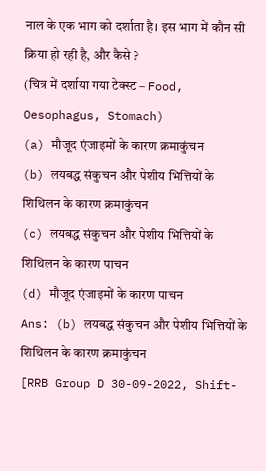नाल के एक भाग को दर्शाता है। इस भाग में कौन सी क्रिया हो रही है, और कैसे ?
(चित्र में दर्शाया गया टेक्स्ट – Food, Oesophagus, Stomach)
(a) मौजूद एंजाइमों के कारण क्रमाकुंचन
(b) लयबद्ध संकुचन और पेशीय भित्तियों के शिथिलन के कारण क्रमाकुंचन
(c) लयबद्ध संकुचन और पेशीय भित्तियों के शिथिलन के कारण पाचन
(d) मौजूद एंजाइमों के कारण पाचन
Ans: (b) लयबद्ध संकुचन और पेशीय भित्तियों के शिथिलन के कारण क्रमाकुंचन
[RRB Group D 30-09-2022, Shift-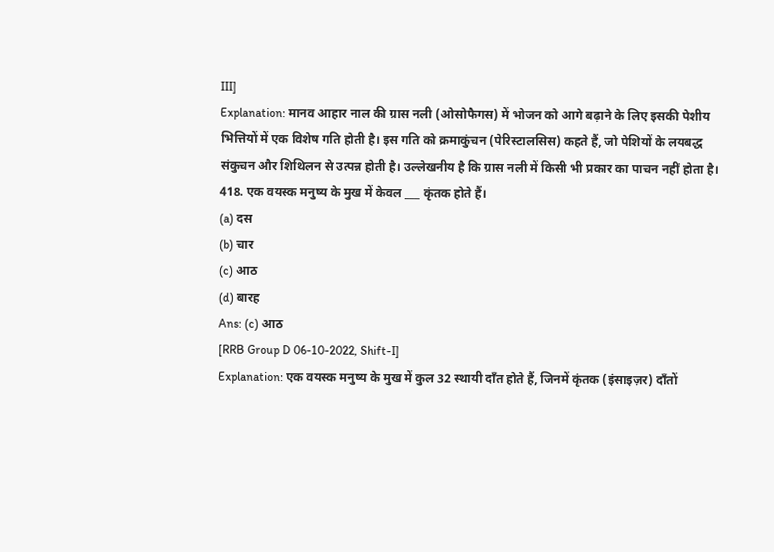III]
Explanation: मानव आहार नाल की ग्रास नली (ओसोफैगस) में भोजन को आगे बढ़ाने के लिए इसकी पेशीय भित्तियों में एक विशेष गति होती है। इस गति को क्रमाकुंचन (पेरिस्टालसिस) कहते हैं, जो पेशियों के लयबद्ध संकुचन और शिथिलन से उत्पन्न होती है। उल्लेखनीय है कि ग्रास नली में किसी भी प्रकार का पाचन नहीं होता है।
418. एक वयस्क मनुष्य के मुख में केवल ___ कृंतक होते हैं।
(a) दस
(b) चार
(c) आठ
(d) बारह
Ans: (c) आठ
[RRB Group D 06-10-2022, Shift-I]
Explanation: एक वयस्क मनुष्य के मुख में कुल 32 स्थायी दाँत होते हैं, जिनमें कृंतक (इंसाइज़र) दाँतों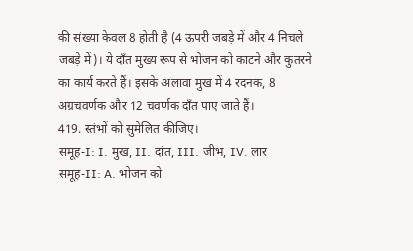की संख्या केवल 8 होती है (4 ऊपरी जबड़े में और 4 निचले जबड़े में)। ये दाँत मुख्य रूप से भोजन को काटने और कुतरने का कार्य करते हैं। इसके अलावा मुख में 4 रदनक, 8 अग्रचवर्णक और 12 चवर्णक दाँत पाए जाते हैं।
419. स्तंभों को सुमेलित कीजिए।
समूह-I: I. मुख, II. दांत, III. जीभ, IV. लार
समूह-II: A. भोजन को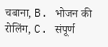चबाना, B. भोजन की रोलिंग, C. संपूर्ण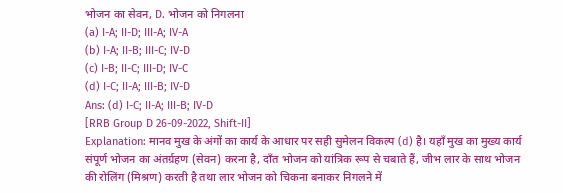भोजन का सेवन, D. भोजन को निगलना
(a) I-A; II-D; III-A; IV-A
(b) I-A; II-B; III-C; IV-D
(c) I-B; II-C; III-D; IV-C
(d) I-C; II-A; III-B; IV-D
Ans: (d) I-C; II-A; III-B; IV-D
[RRB Group D 26-09-2022, Shift-II]
Explanation: मानव मुख के अंगों का कार्य के आधार पर सही सुमेलन विकल्प (d) है। यहाँ मुख का मुख्य कार्य संपूर्ण भोजन का अंतर्ग्रहण (सेवन) करना है, दाँत भोजन को यांत्रिक रूप से चबाते हैं, जीभ लार के साथ भोजन की रोलिंग (मिश्रण) करती है तथा लार भोजन को चिकना बनाकर निगलने में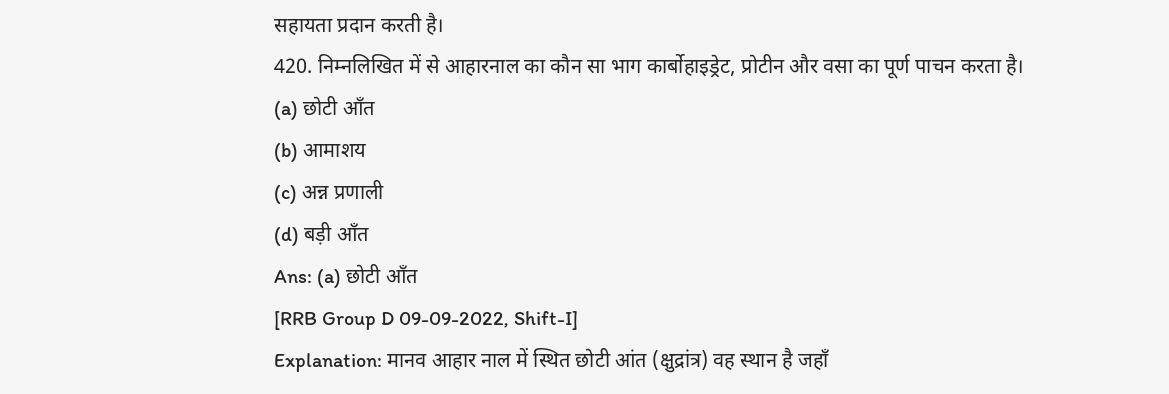सहायता प्रदान करती है।
420. निम्नलिखित में से आहारनाल का कौन सा भाग कार्बोहाइड्रेट, प्रोटीन और वसा का पूर्ण पाचन करता है।
(a) छोटी आँत
(b) आमाशय
(c) अन्न प्रणाली
(d) बड़ी आँत
Ans: (a) छोटी आँत
[RRB Group D 09-09-2022, Shift-I]
Explanation: मानव आहार नाल में स्थित छोटी आंत (क्षुद्रांत्र) वह स्थान है जहाँ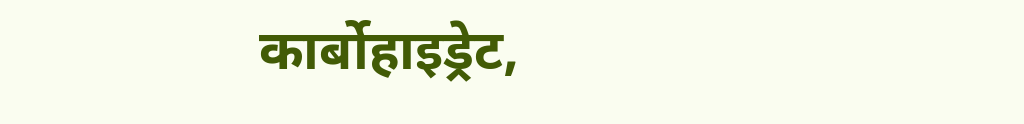कार्बोहाइड्रेट,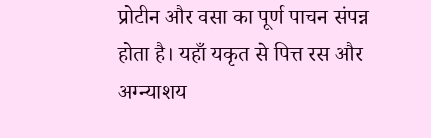प्रोटीन और वसा का पूर्ण पाचन संपन्न होता है। यहाँ यकृत से पित्त रस और अग्न्याशय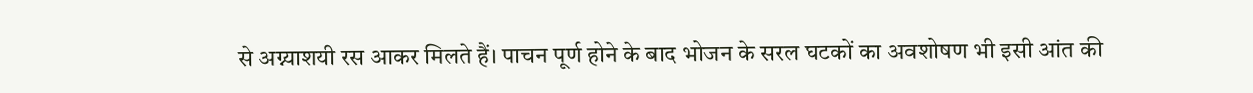से अग्न्याशयी रस आकर मिलते हैं। पाचन पूर्ण होने के बाद भोजन के सरल घटकों का अवशोषण भी इसी आंत की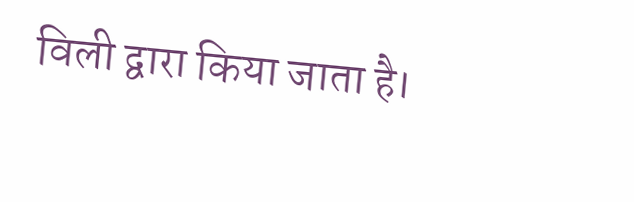विली द्वारा किया जाता है।